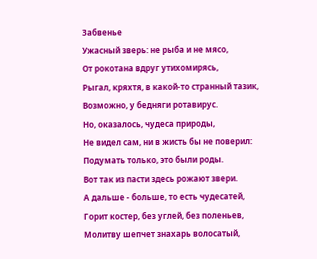Забвенье
Ужасный зверь: не рыба и не мясо,
От рокотана вдруг утихомирясь,
Рыгал, кряхтя, в какой-то странный тазик,
Возможно, у бедняги ротавирус.
Но, оказалось, чудеса природы,
Не видел сам, ни в жисть бы не поверил:
Подумать только, это были роды.
Вот так из пасти здесь рожают звери.
А дальше - больше, то есть чудесатей,
Горит костер, без углей, без поленьев,
Молитву шепчет знахарь волосатый,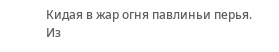Кидая в жар огня павлиньи перья.
Из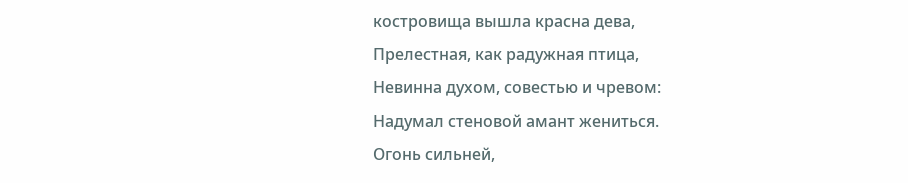костровища вышла красна дева,
Прелестная, как радужная птица,
Невинна духом, совестью и чревом:
Надумал стеновой амант жениться.
Огонь сильней,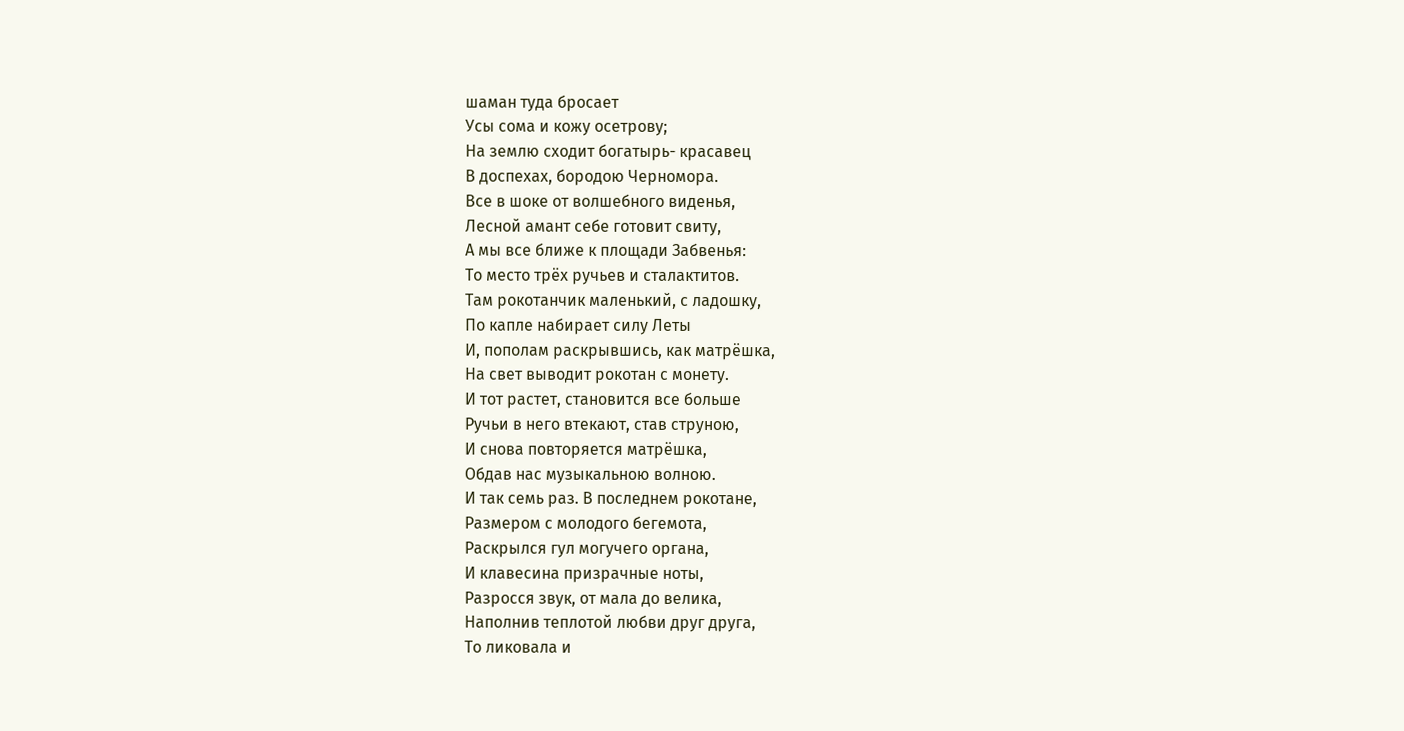шаман туда бросает
Усы сома и кожу осетрову;
На землю сходит богатырь- красавец
В доспехах, бородою Черномора.
Все в шоке от волшебного виденья,
Лесной амант себе готовит свиту,
А мы все ближе к площади Забвенья:
То место трёх ручьев и сталактитов.
Там рокотанчик маленький, с ладошку,
По капле набирает силу Леты
И, пополам раскрывшись, как матрёшка,
На свет выводит рокотан с монету.
И тот растет, становится все больше
Ручьи в него втекают, став струною,
И снова повторяется матрёшка,
Обдав нас музыкальною волною.
И так семь раз. В последнем рокотане,
Размером с молодого бегемота,
Раскрылся гул могучего органа,
И клавесина призрачные ноты,
Разросся звук, от мала до велика,
Наполнив теплотой любви друг друга,
То ликовала и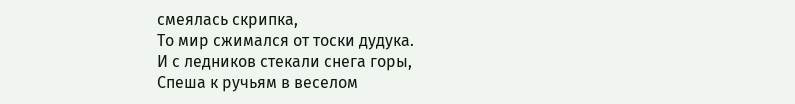смеялась скрипка,
То мир сжимался от тоски дудука.
И с ледников стекали снега горы,
Спеша к ручьям в веселом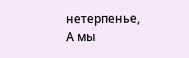нетерпенье,
А мы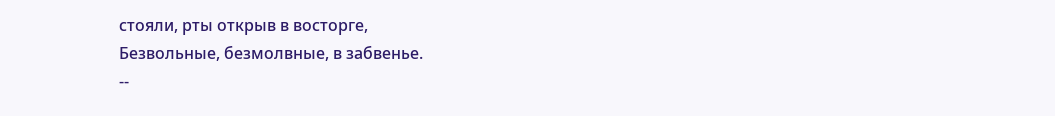стояли, рты открыв в восторге,
Безвольные, безмолвные, в забвенье.
--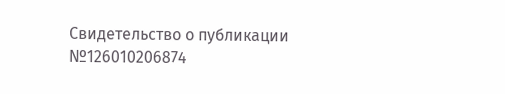Свидетельство о публикации №126010206874